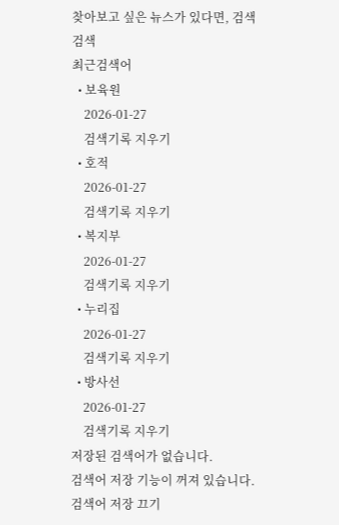찾아보고 싶은 뉴스가 있다면, 검색
검색
최근검색어
  • 보육원
    2026-01-27
    검색기록 지우기
  • 호적
    2026-01-27
    검색기록 지우기
  • 복지부
    2026-01-27
    검색기록 지우기
  • 누리집
    2026-01-27
    검색기록 지우기
  • 방사선
    2026-01-27
    검색기록 지우기
저장된 검색어가 없습니다.
검색어 저장 기능이 꺼져 있습니다.
검색어 저장 끄기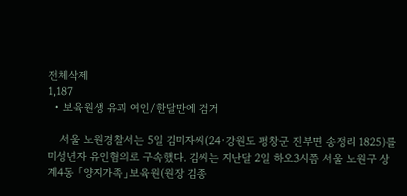전체삭제
1,187
  • 보육원생 유괴 여인/한달만에 검거

    서울 노원경찰서는 5일 김미자씨(24·강원도 평창군 진부면 송정리 1825)를 미성년자 유인혐의로 구속했다. 김씨는 지난달 2일 하오3시쯤 서울 노원구 상계4동 「양지가족」보육원(원장 김종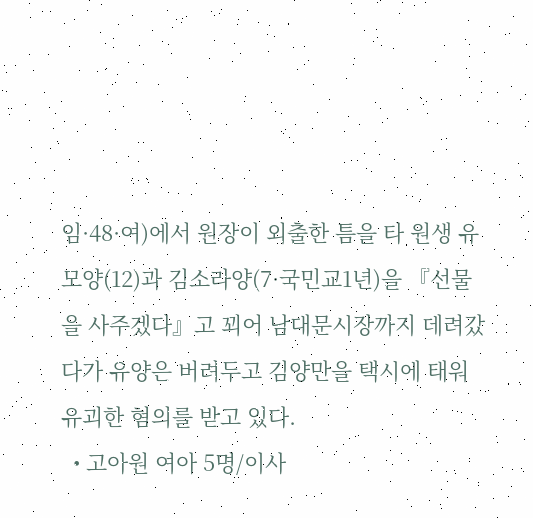임·48·여)에서 원장이 외출한 틈을 타 원생 유모양(12)과 김소라양(7·국민교1년)을 『선물을 사주겠다』고 꾀어 남대문시장까지 데려갔다가 유양은 버려두고 김양만을 택시에 태워 유괴한 혐의를 받고 있다.
  • 고아원 여아 5명/이사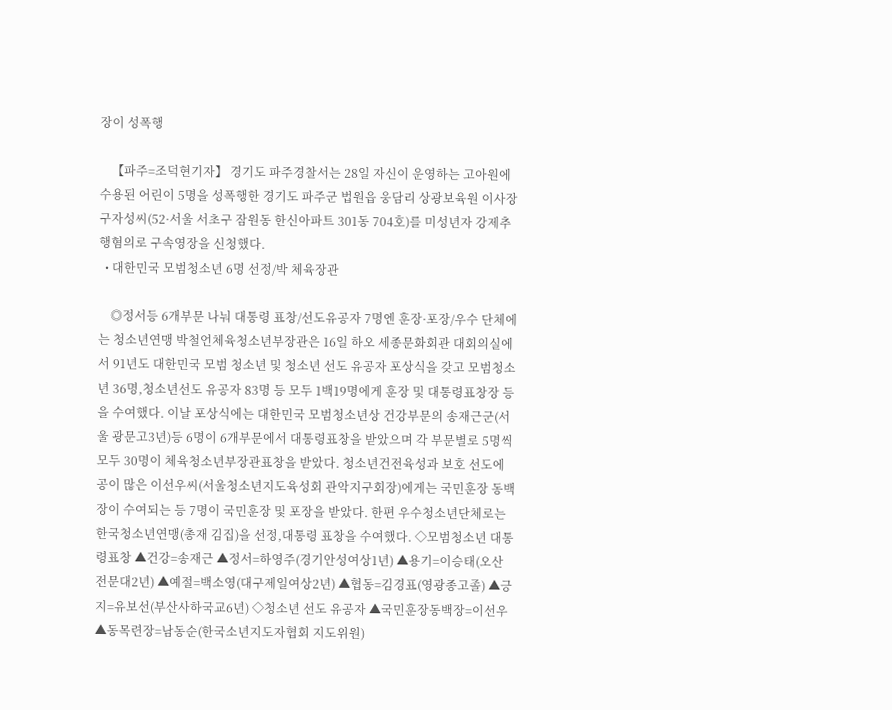장이 성폭행

    【파주=조덕현기자】 경기도 파주경찰서는 28일 자신이 운영하는 고아원에 수용된 어린이 5명을 성폭행한 경기도 파주군 법원읍 웅담리 상광보육원 이사장 구자성씨(52·서울 서초구 잠원동 한신아파트 301동 704호)를 미성년자 강제추행혐의로 구속영장을 신청했다.
  • 대한민국 모범청소년 6명 선정/박 체육장관

    ◎정서등 6개부문 나눠 대통령 표창/선도유공자 7명엔 훈장·포장/우수 단체에는 청소년연맹 박철언체육청소년부장관은 16일 하오 세종문화회관 대회의실에서 91년도 대한민국 모범 청소년 및 청소년 선도 유공자 포상식을 갖고 모범청소년 36명,청소년선도 유공자 83명 등 모두 1백19명에게 훈장 및 대통령표창장 등을 수여했다. 이날 포상식에는 대한민국 모범청소년상 건강부문의 송재근군(서울 광문고3년)등 6명이 6개부문에서 대통령표창을 받았으며 각 부문별로 5명씩 모두 30명이 체육청소년부장관표창을 받았다. 청소년건전육성과 보호 선도에 공이 많은 이선우씨(서울청소년지도육성회 관악지구회장)에게는 국민훈장 동백장이 수여되는 등 7명이 국민훈장 및 포장을 받았다. 한편 우수청소년단체로는 한국청소년연맹(총재 김집)을 선정,대통령 표창을 수여했다. ◇모범청소년 대통령표창 ▲건강=송재근 ▲정서=하영주(경기안성여상1년) ▲용기=이승태(오산전문대2년) ▲예절=백소영(대구제일여상2년) ▲협동=김경표(영광종고졸) ▲긍지=유보선(부산사하국교6년) ◇청소년 선도 유공자 ▲국민훈장동백장=이선우 ▲동목련장=남동순(한국소년지도자협회 지도위원)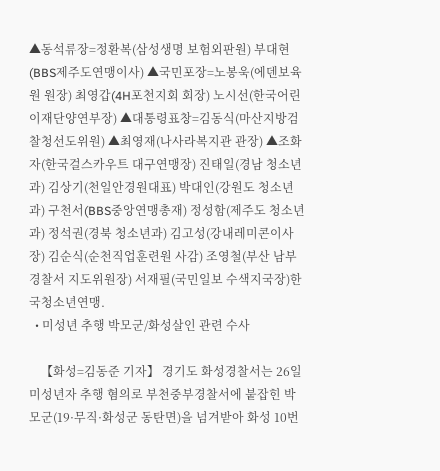▲동석류장=정환복(삼성생명 보험외판원) 부대현(BBS제주도연맹이사) ▲국민포장=노봉욱(에덴보육원 원장) 최영갑(4H포천지회 회장) 노시선(한국어린이재단양연부장) ▲대통령표창=김동식(마산지방검찰청선도위원) ▲최영재(나사라복지관 관장) ▲조화자(한국걸스카우트 대구연맹장) 진태일(경남 청소년과) 김상기(천일안경원대표) 박대인(강원도 청소년과) 구천서(BBS중앙연맹총재) 정성함(제주도 청소년과) 정석권(경북 청소년과) 김고성(강내레미콘이사장) 김순식(순천직업훈련원 사감) 조영철(부산 남부경찰서 지도위원장) 서재필(국민일보 수색지국장)한국청소년연맹.
  • 미성년 추행 박모군/화성살인 관련 수사

    【화성=김동준 기자】 경기도 화성경찰서는 26일 미성년자 추행 혐의로 부천중부경찰서에 붙잡힌 박모군(19·무직·화성군 동탄면)을 넘겨받아 화성 10번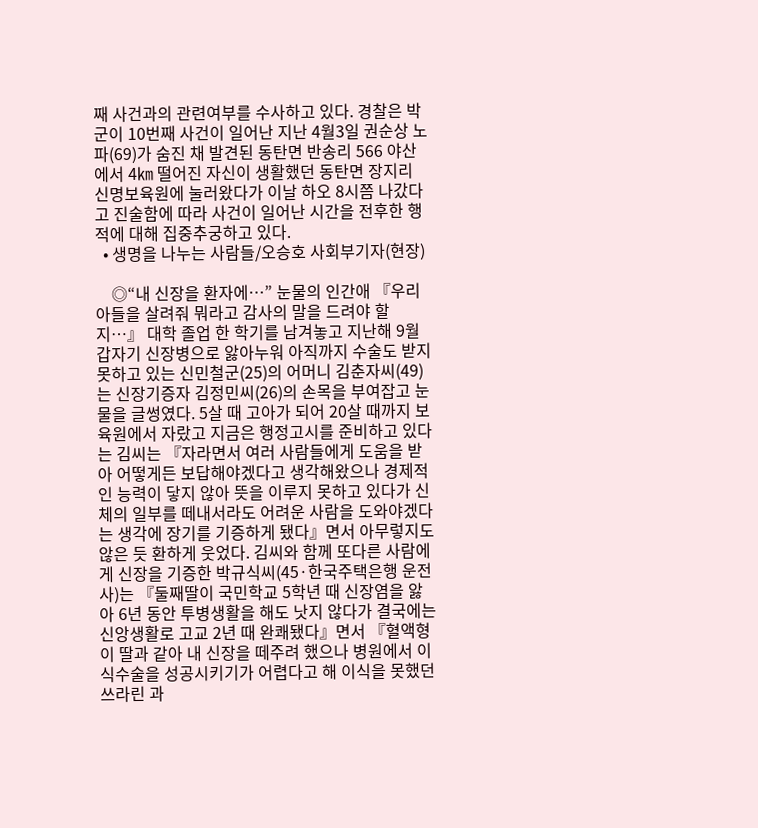째 사건과의 관련여부를 수사하고 있다. 경찰은 박군이 10번째 사건이 일어난 지난 4월3일 권순상 노파(69)가 숨진 채 발견된 동탄면 반송리 566 야산에서 4㎞ 떨어진 자신이 생활했던 동탄면 장지리 신명보육원에 눌러왔다가 이날 하오 8시쯤 나갔다고 진술함에 따라 사건이 일어난 시간을 전후한 행적에 대해 집중추궁하고 있다.
  • 생명을 나누는 사람들/오승호 사회부기자(현장)

    ◎“내 신장을 환자에…” 눈물의 인간애 『우리 아들을 살려줘 뭐라고 감사의 말을 드려야 할지…』 대학 졸업 한 학기를 남겨놓고 지난해 9월 갑자기 신장병으로 앓아누워 아직까지 수술도 받지 못하고 있는 신민철군(25)의 어머니 김춘자씨(49)는 신장기증자 김정민씨(26)의 손목을 부여잡고 눈물을 글썽였다. 5살 때 고아가 되어 20살 때까지 보육원에서 자랐고 지금은 행정고시를 준비하고 있다는 김씨는 『자라면서 여러 사람들에게 도움을 받아 어떻게든 보답해야겠다고 생각해왔으나 경제적인 능력이 닿지 않아 뜻을 이루지 못하고 있다가 신체의 일부를 떼내서라도 어려운 사람을 도와야겠다는 생각에 장기를 기증하게 됐다』면서 아무렇지도 않은 듯 환하게 웃었다. 김씨와 함께 또다른 사람에게 신장을 기증한 박규식씨(45·한국주택은행 운전사)는 『둘째딸이 국민학교 5학년 때 신장염을 앓아 6년 동안 투병생활을 해도 낫지 않다가 결국에는 신앙생활로 고교 2년 때 완쾌됐다』면서 『혈액형이 딸과 같아 내 신장을 떼주려 했으나 병원에서 이식수술을 성공시키기가 어렵다고 해 이식을 못했던 쓰라린 과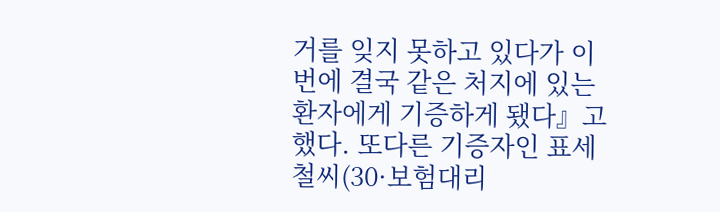거를 잊지 못하고 있다가 이번에 결국 같은 처지에 있는 환자에게 기증하게 됐다』고 했다. 또다른 기증자인 표세철씨(30·보험대리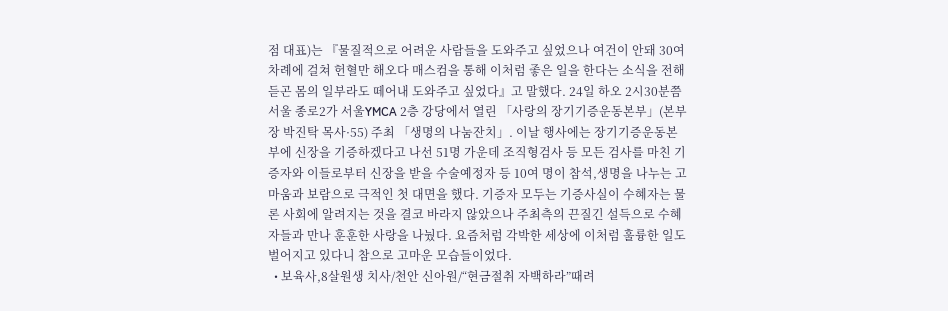점 대표)는 『물질적으로 어려운 사람들을 도와주고 싶었으나 여건이 안돼 30여 차례에 걸쳐 헌혈만 해오다 매스컴을 통해 이처럼 좋은 일을 한다는 소식을 전해듣곤 몸의 일부라도 떼어내 도와주고 싶었다』고 말했다. 24일 하오 2시30분쯤 서울 종로2가 서울YMCA 2층 강당에서 열린 「사랑의 장기기증운동본부」(본부장 박진탁 목사·55) 주최 「생명의 나눔잔치」. 이날 행사에는 장기기증운동본부에 신장을 기증하겠다고 나선 51명 가운데 조직형검사 등 모든 검사를 마친 기증자와 이들로부터 신장을 받을 수술예정자 등 10여 명이 참석,생명을 나누는 고마움과 보람으로 극적인 첫 대면을 했다. 기증자 모두는 기증사실이 수혜자는 물론 사회에 알려지는 것을 결코 바라지 않았으나 주최측의 끈질긴 설득으로 수혜자들과 만나 훈훈한 사랑을 나눴다. 요즘처럼 각박한 세상에 이처럼 훌륭한 일도 벌어지고 있다니 참으로 고마운 모습들이었다.
  • 보육사,8살원생 치사/천안 신아원/“현금절취 자백하라”때려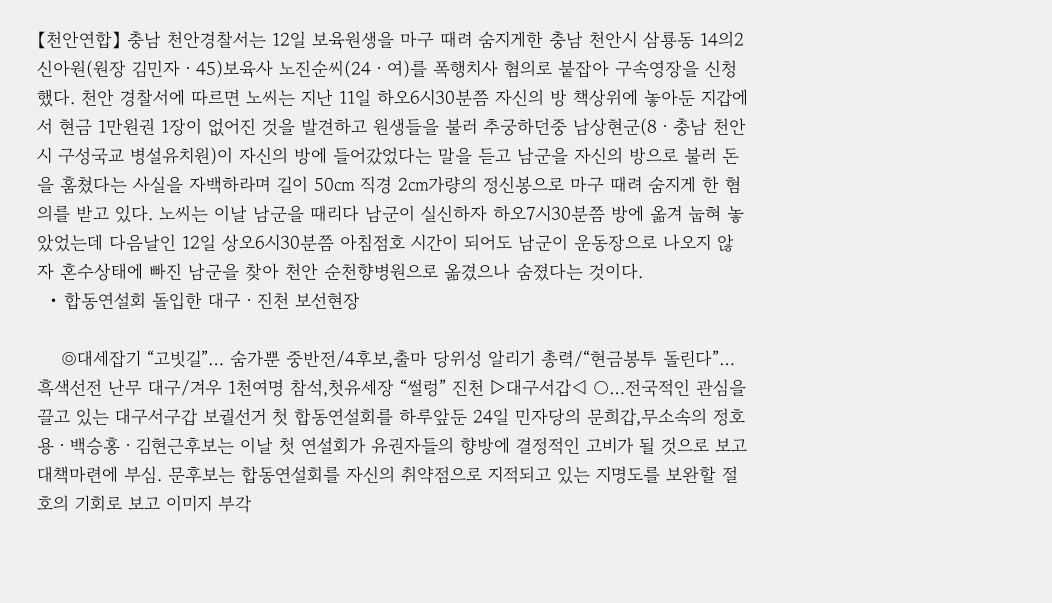【천안연합】 충남 천안경찰서는 12일 보육원생을 마구 때려 숨지게한 충남 천안시 삼룡동 14의2 신아원(원장 김민자ㆍ45)보육사 노진순씨(24ㆍ여)를 폭행치사 혐의로 붙잡아 구속영장을 신청했다. 천안 경찰서에 따르면 노씨는 지난 11일 하오6시30분쯤 자신의 방 책상위에 놓아둔 지갑에서 현금 1만원권 1장이 없어진 것을 발견하고 원생들을 불러 추궁하던중 남상현군(8ㆍ충남 천안시 구성국교 병설유치원)이 자신의 방에 들어갔었다는 말을 듣고 남군을 자신의 방으로 불러 돈을 훔쳤다는 사실을 자백하라며 길이 50㎝ 직경 2㎝가량의 정신봉으로 마구 때려 숨지게 한 혐의를 받고 있다. 노씨는 이날 남군을 때리다 남군이 실신하자 하오7시30분쯤 방에 옮겨 눕혀 놓았었는데 다음날인 12일 상오6시30분쯤 아침점호 시간이 되어도 남군이 운동장으로 나오지 않자 혼수상태에 빠진 남군을 찾아 천안 순천향병원으로 옮겼으나 숨졌다는 것이다.
  • 합동연설회 돌입한 대구ㆍ진천 보선현장

    ◎대세잡기 “고빗길”… 숨가뿐 중반전/4후보,출마 당위성 알리기 총력/“현금봉투 돌린다”… 흑색선전 난무 대구/겨우 1천여명 참석,첫유세장 “썰렁” 진천 ▷대구서갑◁ ○…전국적인 관심을 끌고 있는 대구서구갑 보궐선거 첫 합동연설회를 하루앞둔 24일 민자당의 문희갑,무소속의 정호용ㆍ백승홍ㆍ김현근후보는 이날 첫 연설회가 유권자들의 향방에 결정적인 고비가 될 것으로 보고 대책마련에 부심. 문후보는 합동연설회를 자신의 취약점으로 지적되고 있는 지명도를 보완할 절호의 기회로 보고 이미지 부각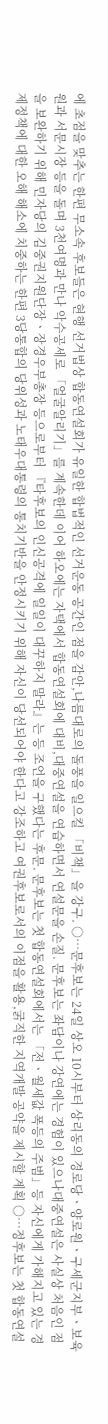에 초점을 맞추는 한편 무소속 후보들은 현행 선거법상 합동연설회가 유일한 합법적인 선거운동 공간인 점을 감안,나름대로의 돌풍을 일으킬 「비책」을 강구. ○…문후보는 24일 상오 10시부터 상리동의 경로당ㆍ양로원ㆍ구세군지부ㆍ보육원과 서문시장 등을 돌며 3천여명과 만나 악수공세로 「얼굴알리기」를 계속한데 이어 하오에는 자택에서 합동연설회에 대비,대중연설을 연습하면서 연설문을 손질. 문후보는 좌담이나 강연에는 경험이 있으나대중연설은 사실상 처음인 점을 보완하기 위해 민자당의 김중권지원단장ㆍ장경우부총장 등으로부터 『타후보의 인신공격에 일일이 대꾸하지 말라』는 등 조언을 구했다는 후문. 문후보는 첫 합동연설회에서는 「전ㆍ월세값 폭등의 주범」등 자신에게 가해지고 있는 경제정책에 대한 오해 해소에 치중하는 한편 3당통합의 당위성과 노태우대통령의 통치기반을 안정시키기 위해 자신이 당선되어야 한다고 강조하고 여권후보로서의 이점을 활용,굵직한 지역개발 공약을 제시할 계획 ○…정후보는 첫 합동연설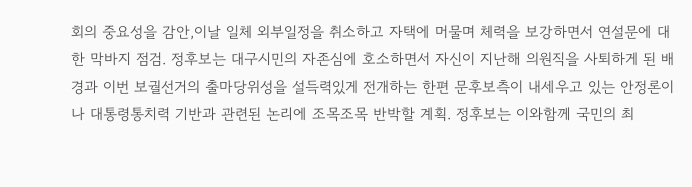회의 중요성을 감안,이날 일체 외부일정을 취소하고 자택에 머물며 체력을 보강하면서 연설문에 대한 막바지 점검. 정후보는 대구시민의 자존심에 호소하면서 자신이 지난해 의원직을 사퇴하게 된 배경과 이번 보궐선거의 출마당위성을 설득력있게 전개하는 한편 문후보측이 내세우고 있는 안정론이나 대통령통치력 기반과 관련된 논리에 조목조목 반박할 계획. 정후보는 이와함께 국민의 최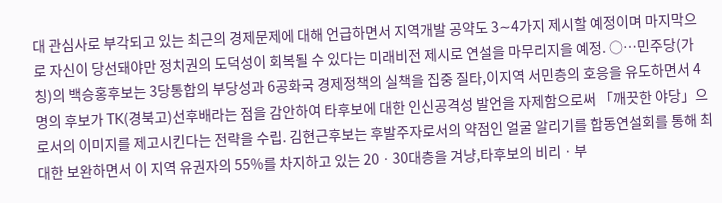대 관심사로 부각되고 있는 최근의 경제문제에 대해 언급하면서 지역개발 공약도 3∼4가지 제시할 예정이며 마지막으로 자신이 당선돼야만 정치권의 도덕성이 회복될 수 있다는 미래비전 제시로 연설을 마무리지을 예정. ○…민주당(가칭)의 백승홍후보는 3당통합의 부당성과 6공화국 경제정책의 실책을 집중 질타,이지역 서민층의 호응을 유도하면서 4명의 후보가 TK(경북고)선후배라는 점을 감안하여 타후보에 대한 인신공격성 발언을 자제함으로써 「깨끗한 야당」으로서의 이미지를 제고시킨다는 전략을 수립. 김현근후보는 후발주자로서의 약점인 얼굴 알리기를 합동연설회를 통해 최대한 보완하면서 이 지역 유권자의 55%를 차지하고 있는 20ㆍ30대층을 겨냥,타후보의 비리ㆍ부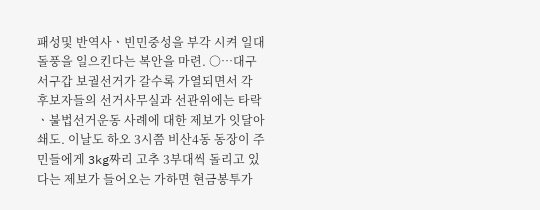패성및 반역사ㆍ빈민중성을 부각 시켜 일대 돌풍을 일으킨다는 복안을 마련. ○…대구 서구갑 보궐선거가 갈수록 가열되면서 각 후보자들의 선거사무실과 선관위에는 타락ㆍ불법선거운동 사례에 대한 제보가 잇달아 쇄도. 이날도 하오 3시쯤 비산4동 동장이 주민들에게 3kg짜리 고추 3부대씩 돌리고 있다는 제보가 들어오는 가하면 현금봉투가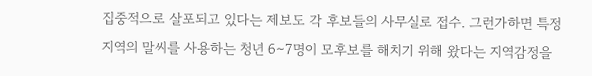집중적으로 살포되고 있다는 제보도 각 후보들의 사무실로 접수. 그런가하면 특정지역의 말씨를 사용하는 청년 6∼7명이 모후보를 해치기 위해 왔다는 지역감정을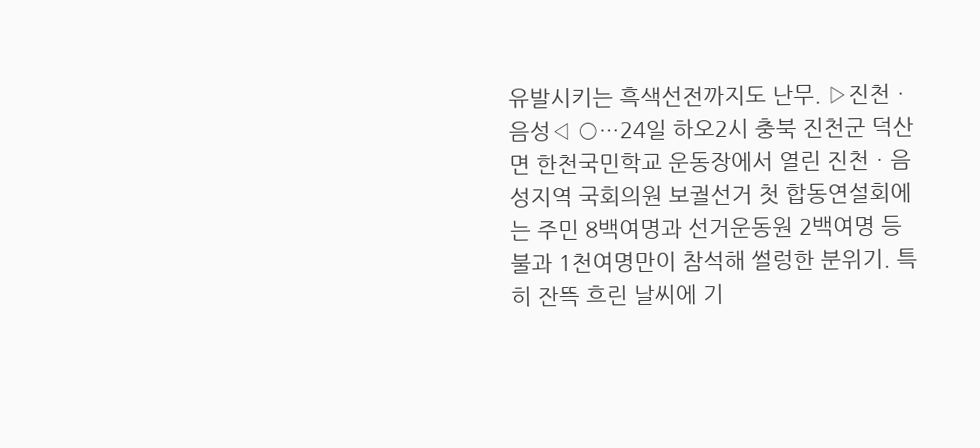유발시키는 흑색선전까지도 난무. ▷진천ㆍ음성◁ ○…24일 하오2시 충북 진천군 덕산면 한천국민학교 운동장에서 열린 진천ㆍ음성지역 국회의원 보궐선거 첫 합동연설회에는 주민 8백여명과 선거운동원 2백여명 등 불과 1천여명만이 참석해 썰렁한 분위기. 특히 잔뜩 흐린 날씨에 기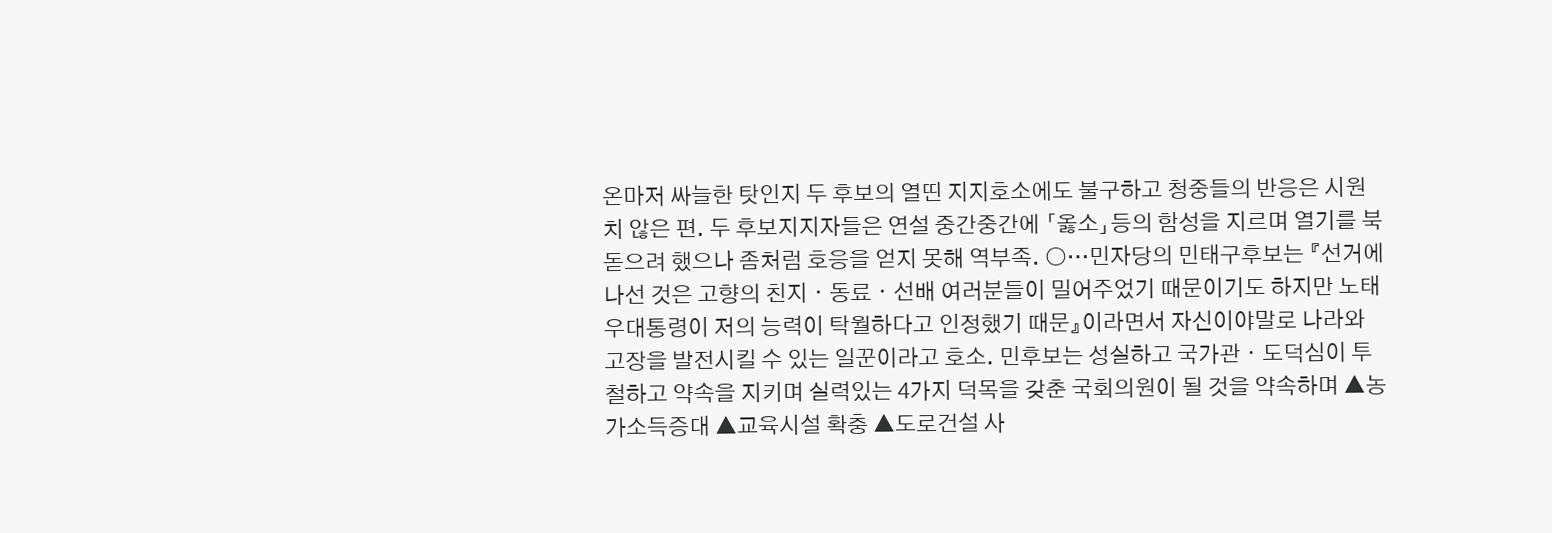온마저 싸늘한 탓인지 두 후보의 열띤 지지호소에도 불구하고 청중들의 반응은 시원치 않은 편. 두 후보지지자들은 연설 중간중간에 「옳소」등의 함성을 지르며 열기를 북돋으려 했으나 좀처럼 호응을 얻지 못해 역부족. ○…민자당의 민태구후보는 『선거에 나선 것은 고향의 친지ㆍ동료ㆍ선배 여러분들이 밀어주었기 때문이기도 하지만 노태우대통령이 저의 능력이 탁월하다고 인정했기 때문』이라면서 자신이야말로 나라와 고장을 발전시킬 수 있는 일꾼이라고 호소. 민후보는 성실하고 국가관ㆍ도덕심이 투철하고 약속을 지키며 실력있는 4가지 덕목을 갖춘 국회의원이 될 것을 약속하며 ▲농가소득증대 ▲교육시설 확충 ▲도로건설 사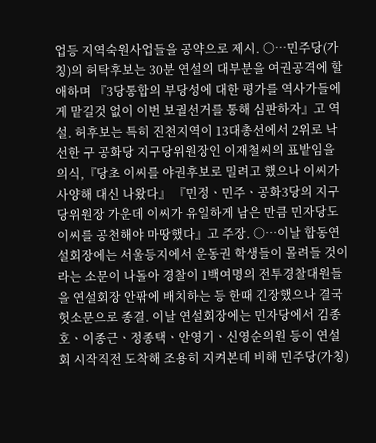업등 지역숙원사업들을 공약으로 제시. ○…민주당(가칭)의 허탁후보는 30분 연설의 대부분을 여권공격에 할애하며 『3당통합의 부당성에 대한 평가를 역사가들에게 맡길것 없이 이번 보궐선거를 통해 심판하자』고 역설. 허후보는 특히 진천지역이 13대총선에서 2위로 낙선한 구 공화당 지구당위원장인 이재철씨의 표밭임을 의식,『당초 이씨를 야권후보로 밀려고 했으나 이씨가 사양해 대신 나왔다』 『민정ㆍ민주ㆍ공화3당의 지구당위원장 가운데 이씨가 유일하게 남은 만큼 민자당도 이씨를 공천해야 마땅했다』고 주장. ○…이날 합동연설회장에는 서울등지에서 운동권 학생들이 몰려들 것이라는 소문이 나돌아 경찰이 1백여명의 전투경찰대원들을 연설회장 안팎에 배치하는 등 한때 긴장했으나 결국 헛소문으로 종결. 이날 연설회장에는 민자당에서 김종호ㆍ이종근ㆍ정종택ㆍ안영기ㆍ신영순의원 등이 연설회 시작직전 도착해 조용히 지켜본데 비해 민주당(가칭)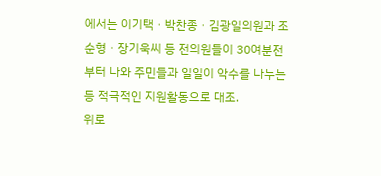에서는 이기택ㆍ박찬종ㆍ김광일의원과 조순형ㆍ장기욱씨 등 전의원들이 30여분전부터 나와 주민들과 일일이 악수를 나누는등 적극적인 지원활동으로 대조.
위로